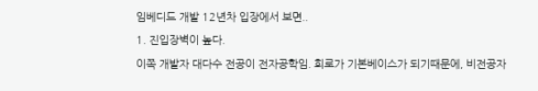임베디드 개발 12년차 입장에서 보면..
1. 진입장벽이 높다.
이쪽 개발자 대다수 전공이 전자공학임. 회로가 기본베이스가 되기때문에, 비전공자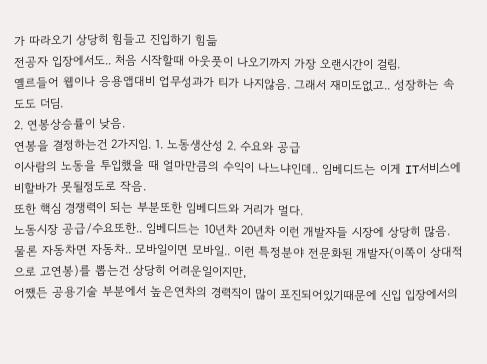가 따라오기 상당히 힘들고 진입하기 힘듦
전공자 입장에서도.. 처음 시작할때 아웃풋이 나오기까지 가장 오랜시간이 걸림.
옐르들어 웹이나 응용앱대비 업무성과가 티가 나지않음. 그래서 재미도없고.. 성장하는 속도도 더딤.
2. 연봉상승률이 낮음.
연봉을 결정하는건 2가지임. 1. 노동생산성 2. 수요와 공급
이사람의 노동을 투입했을 때 얼마만큼의 수익이 나느냐인데.. 임베디드는 이게 IT서비스에 비할바가 못될정도로 작음.
또한 핵심 경쟁력이 되는 부분또한 임베디드와 거리가 멀다.
노동시장 공급/수요또한.. 임베디드는 10년차 20년차 이런 개발자들 시장에 상당히 많음.
물론 자동차면 자동차.. 모바일이면 모바일.. 이런 특정분야 전문화된 개발자(이쪽이 상대적으로 고연봉)를 뽑는건 상당히 어려운일이지만,
어쨌든 공용기술 부분에서 높은연차의 경력직이 많이 포진되어있기때문에 신입 입장에서의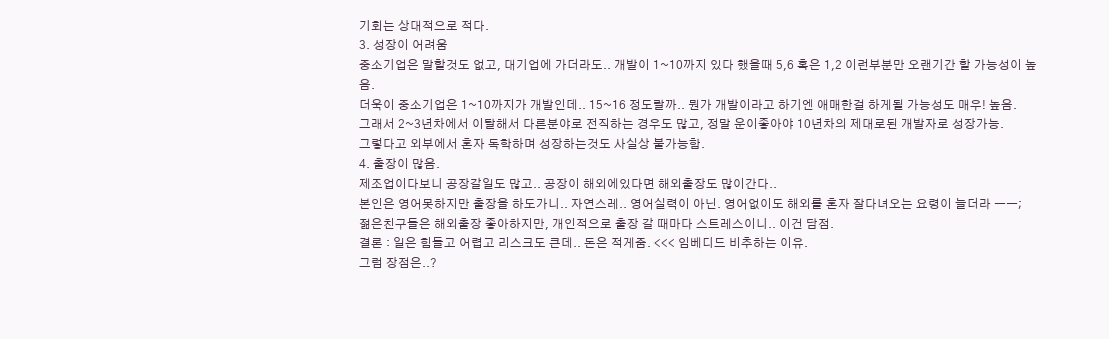기회는 상대적으로 적다.
3. 성장이 어려움
중소기업은 말할것도 없고, 대기업에 가더라도.. 개발이 1~10까지 있다 했을때 5,6 혹은 1,2 이런부분만 오랜기간 할 가능성이 높음.
더욱이 중소기업은 1~10까지가 개발인데.. 15~16 정도랄까.. 뭔가 개발이라고 하기엔 애매한걸 하게될 가능성도 매우! 높음.
그래서 2~3년차에서 이탈해서 다른분야로 전직하는 경우도 많고, 정말 운이좋아야 10년차의 제대로된 개발자로 성장가능.
그렇다고 외부에서 혼자 독학하며 성장하는것도 사실상 불가능함.
4. 출장이 많음.
제조업이다보니 공장갈일도 많고.. 공장이 해외에있다면 해외출장도 많이간다..
본인은 영어못하지만 출장을 하도가니.. 자연스레.. 영어실력이 아닌. 영어없이도 해외를 혼자 잘다녀오는 요령이 늘더라 ㅡㅡ;
젊은친구들은 해외출장 좋아하지만, 개인적으로 출장 갈 때마다 스트레스이니.. 이건 담점.
결론 : 일은 힘들고 어렵고 리스크도 큰데.. 돈은 적게줌. <<< 임베디드 비추하는 이유.
그럼 장점은..?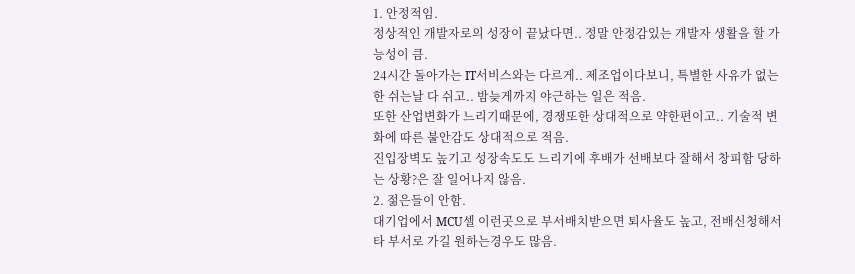1. 안정적임.
정상적인 개발자로의 성장이 끝났다면.. 정말 안정감있는 개발자 생활을 할 가능성이 큼.
24시간 돌아가는 IT서비스와는 다르게.. 제조업이다보니, 특별한 사유가 없는한 쉬는날 다 쉬고.. 밤늦게까지 야근하는 일은 적음.
또한 산업변화가 느리기때문에, 경쟁또한 상대적으로 약한편이고.. 기술적 변화에 따른 불안감도 상대적으로 적음.
진입장벽도 높기고 성장속도도 느리기에 후배가 선배보다 잘해서 창피함 당하는 상황?은 잘 일어나지 않음.
2. 젊은들이 안함.
대기업에서 MCU셀 이런곳으로 부서배치받으면 퇴사율도 높고, 전배신청해서 타 부서로 가길 원하는경우도 많음.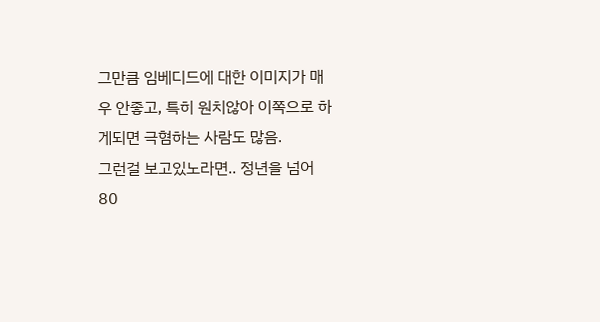그만큼 임베디드에 대한 이미지가 매우 안좋고, 특히 원치않아 이쪽으로 하게되면 극혐하는 사람도 많음.
그런걸 보고있노라면.. 정년을 넘어 80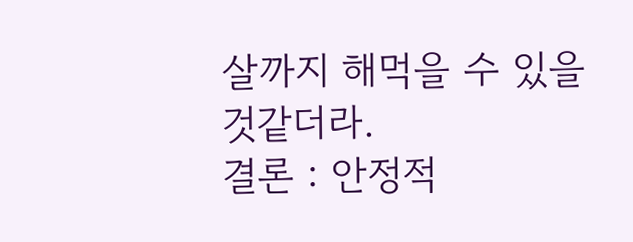살까지 해먹을 수 있을것같더라.
결론 : 안정적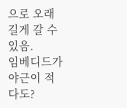으로 오래 길게 갈 수 있음.
임베디드가 야근이 적다도?